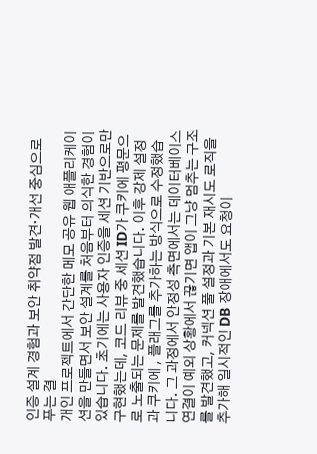인증 설계 경험과 보안 취약점 발견·개선 중심으로 푸는 결
개인 프로젝트에서 간단한 메모 공유 웹 애플리케이션을 만들면서 보안 설계를 처음부터 의식한 경험이 있습니다. 초기에는 사용자 인증을 세션 기반으로만 구현했는데, 코드 리뷰 중 세션 ID가 쿠키에 평문으로 노출되는 문제를 발견했습니다. 이후 강제 설정과 쿠키에 , 플래그를 추가하는 방식으로 수정했습니다. 그 과정에서 안정성 측면에서는 데이터베이스 연결이 예외 상황에서 끊기면 앱이 그냥 멈추는 구조를 발견했고, 커넥션 풀 설정과 기본 재시도 로직을 추가해 일시적인 DB 장애에서도 요청이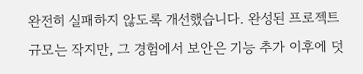완전히 실패하지 않도록 개선했습니다. 완성된 프로젝트 규모는 작지만, 그 경험에서 보안은 기능 추가 이후에 덧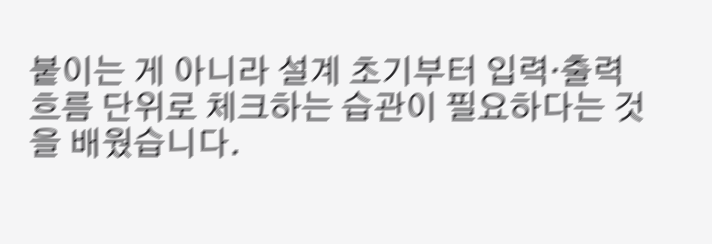붙이는 게 아니라 설계 초기부터 입력·출력 흐름 단위로 체크하는 습관이 필요하다는 것을 배웠습니다.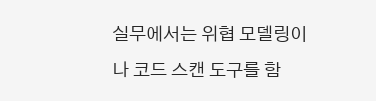실무에서는 위협 모델링이나 코드 스캔 도구를 함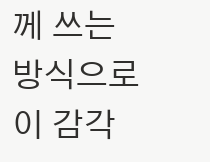께 쓰는 방식으로 이 감각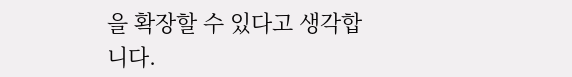을 확장할 수 있다고 생각합니다.